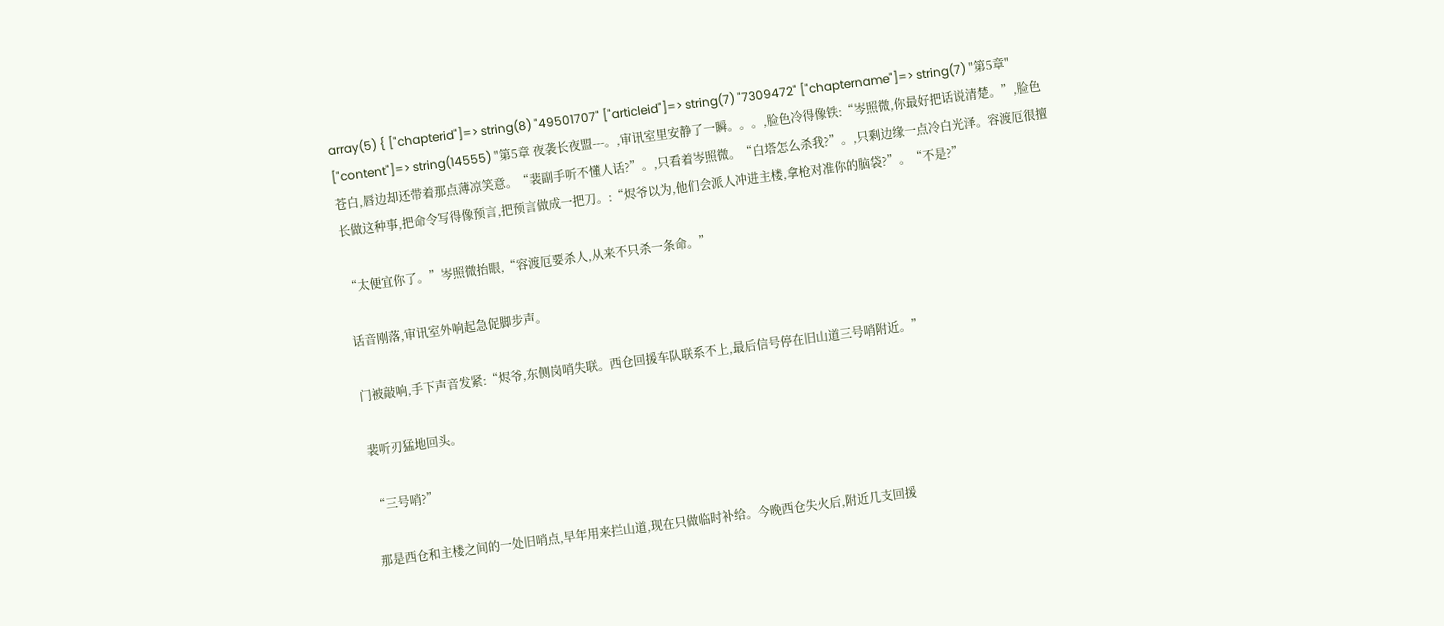array(5) { ["chapterid"]=> string(8) "49501707" ["articleid"]=> string(7) "7309472" ["chaptername"]=> string(7) "第5章" ["content"]=> string(14555) "第5章 夜袭长夜盟---。,审讯室里安静了一瞬。。。,脸色冷得像铁:“岑照微,你最好把话说清楚。”,脸色苍白,唇边却还带着那点薄凉笑意。“裴副手听不懂人话?”。,只看着岑照微。“白塔怎么杀我?”。,只剩边缘一点冷白光泽。容渡厄很擅长做这种事,把命令写得像预言,把预言做成一把刀。:“烬爷以为,他们会派人冲进主楼,拿枪对准你的脑袋?”。“不是?”

“太便宜你了。”岑照微抬眼,“容渡厄要杀人,从来不只杀一条命。”

话音刚落,审讯室外响起急促脚步声。

门被敲响,手下声音发紧:“烬爷,东侧岗哨失联。西仓回援车队联系不上,最后信号停在旧山道三号哨附近。”

裴听刃猛地回头。

“三号哨?”

那是西仓和主楼之间的一处旧哨点,早年用来拦山道,现在只做临时补给。今晚西仓失火后,附近几支回援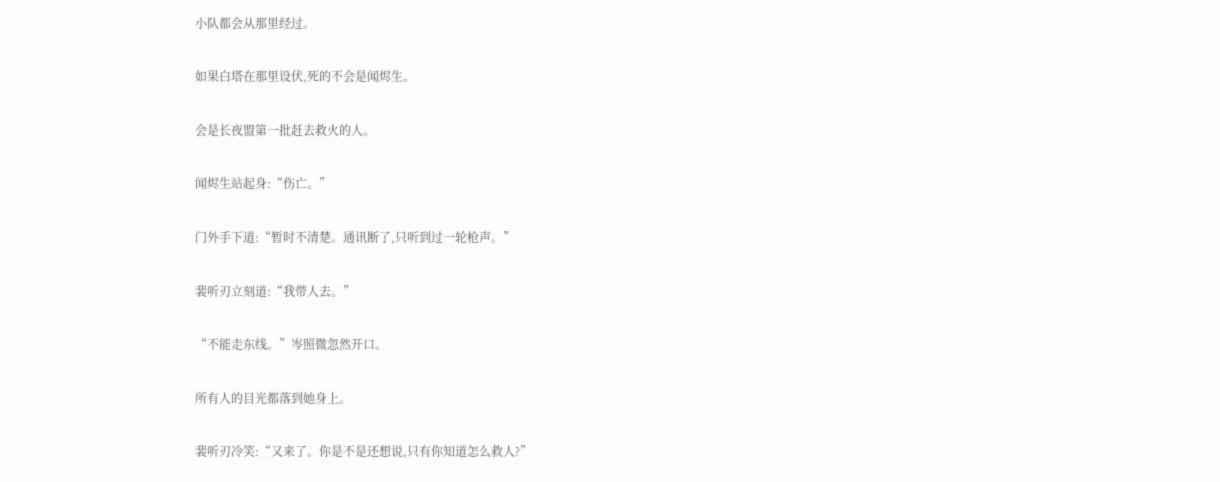小队都会从那里经过。

如果白塔在那里设伏,死的不会是闻烬生。

会是长夜盟第一批赶去救火的人。

闻烬生站起身:“伤亡。”

门外手下道:“暂时不清楚。通讯断了,只听到过一轮枪声。”

裴听刃立刻道:“我带人去。”

“不能走东线。”岑照微忽然开口。

所有人的目光都落到她身上。

裴听刃冷笑:“又来了。你是不是还想说,只有你知道怎么救人?”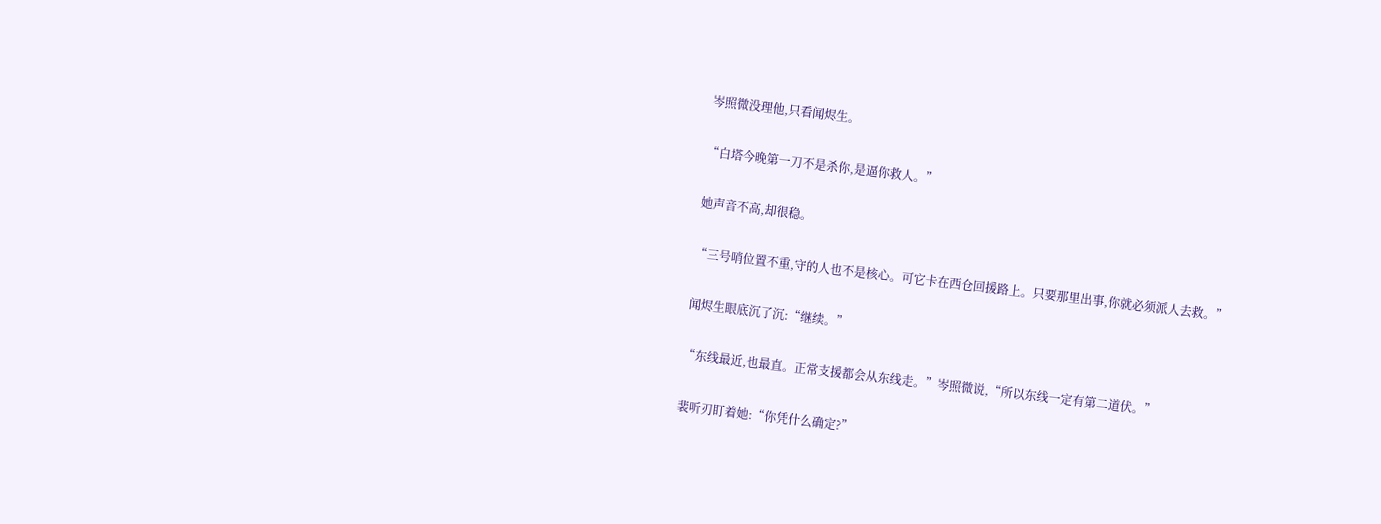岑照微没理他,只看闻烬生。

“白塔今晚第一刀不是杀你,是逼你救人。”

她声音不高,却很稳。

“三号哨位置不重,守的人也不是核心。可它卡在西仓回援路上。只要那里出事,你就必须派人去救。”

闻烬生眼底沉了沉:“继续。”

“东线最近,也最直。正常支援都会从东线走。”岑照微说,“所以东线一定有第二道伏。”

裴听刃盯着她:“你凭什么确定?”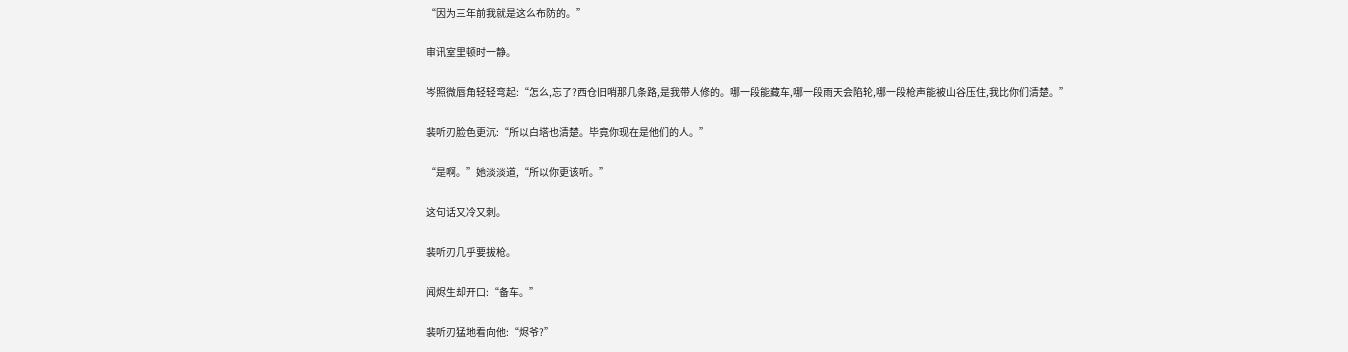“因为三年前我就是这么布防的。”

审讯室里顿时一静。

岑照微唇角轻轻弯起:“怎么,忘了?西仓旧哨那几条路,是我带人修的。哪一段能藏车,哪一段雨天会陷轮,哪一段枪声能被山谷压住,我比你们清楚。”

裴听刃脸色更沉:“所以白塔也清楚。毕竟你现在是他们的人。”

“是啊。”她淡淡道,“所以你更该听。”

这句话又冷又刺。

裴听刃几乎要拔枪。

闻烬生却开口:“备车。”

裴听刃猛地看向他:“烬爷?”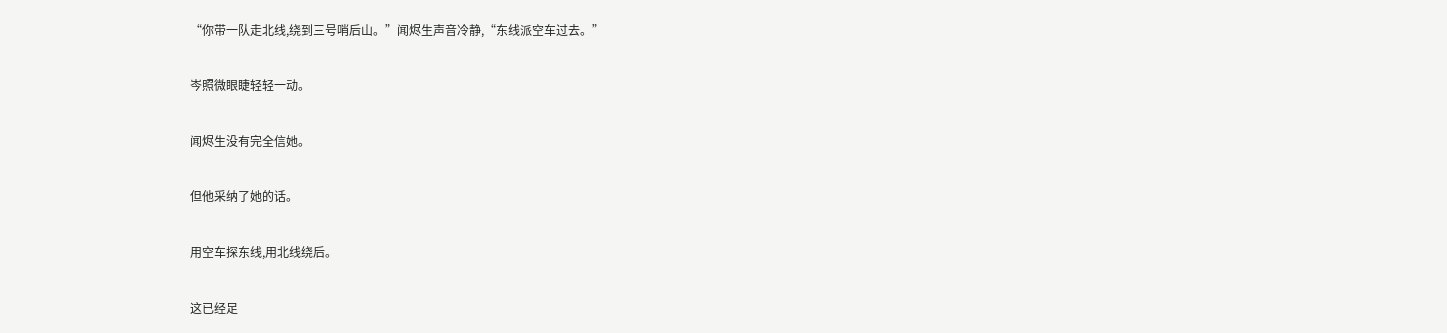“你带一队走北线,绕到三号哨后山。”闻烬生声音冷静,“东线派空车过去。”

岑照微眼睫轻轻一动。

闻烬生没有完全信她。

但他采纳了她的话。

用空车探东线,用北线绕后。

这已经足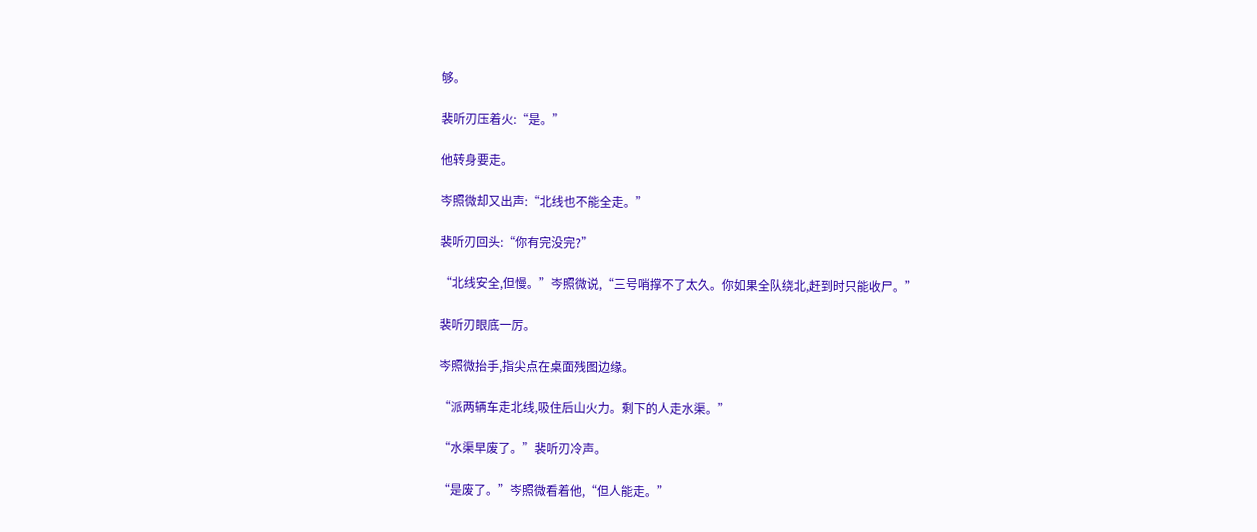够。

裴听刃压着火:“是。”

他转身要走。

岑照微却又出声:“北线也不能全走。”

裴听刃回头:“你有完没完?”

“北线安全,但慢。”岑照微说,“三号哨撑不了太久。你如果全队绕北,赶到时只能收尸。”

裴听刃眼底一厉。

岑照微抬手,指尖点在桌面残图边缘。

“派两辆车走北线,吸住后山火力。剩下的人走水渠。”

“水渠早废了。”裴听刃冷声。

“是废了。”岑照微看着他,“但人能走。”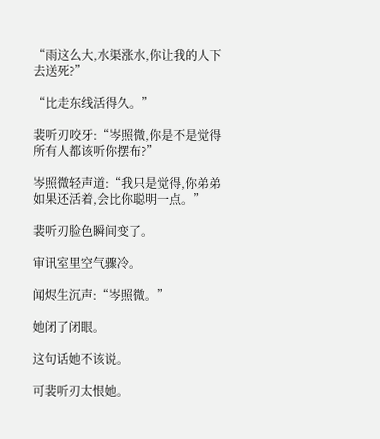“雨这么大,水渠涨水,你让我的人下去送死?”

“比走东线活得久。”

裴听刃咬牙:“岑照微,你是不是觉得所有人都该听你摆布?”

岑照微轻声道:“我只是觉得,你弟弟如果还活着,会比你聪明一点。”

裴听刃脸色瞬间变了。

审讯室里空气骤冷。

闻烬生沉声:“岑照微。”

她闭了闭眼。

这句话她不该说。

可裴听刃太恨她。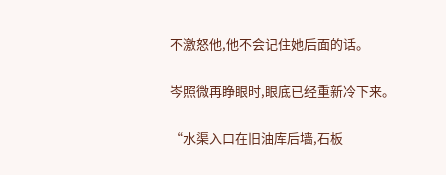不激怒他,他不会记住她后面的话。

岑照微再睁眼时,眼底已经重新冷下来。

“水渠入口在旧油库后墙,石板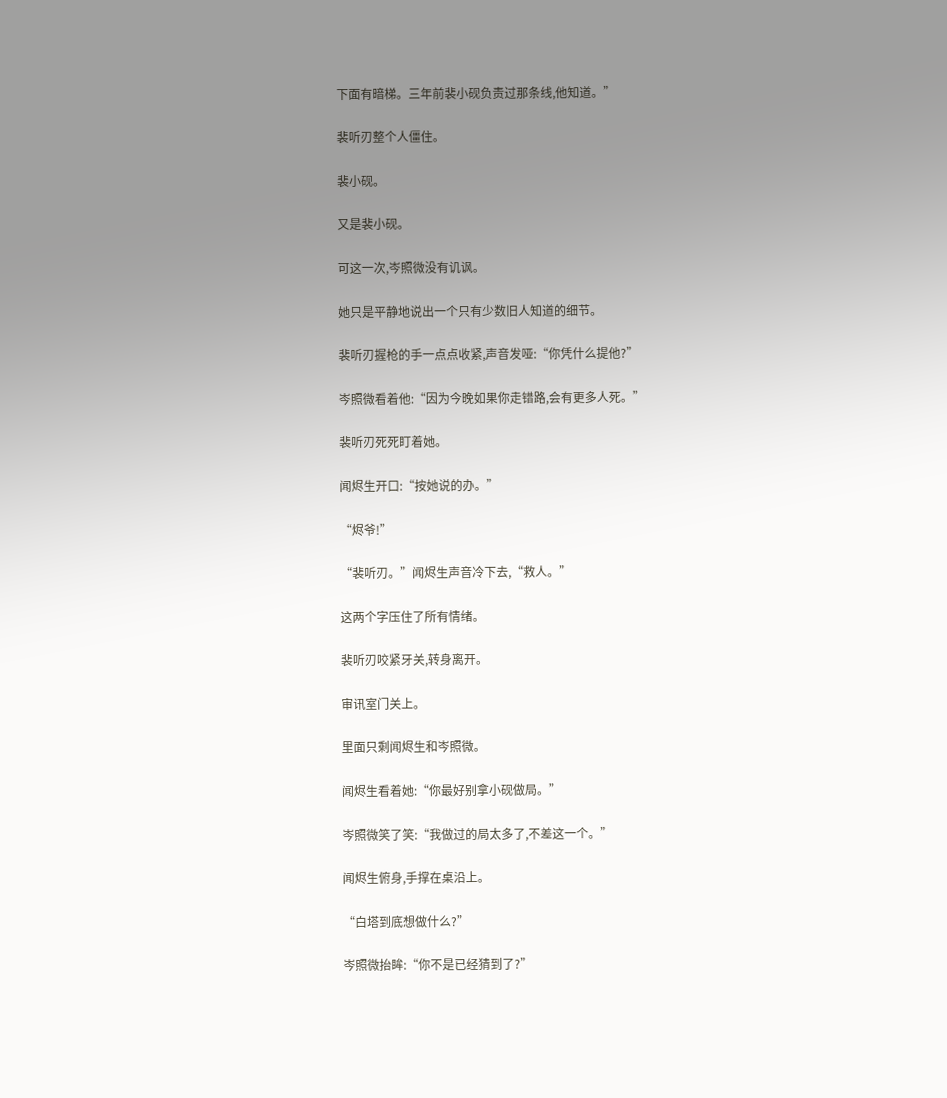下面有暗梯。三年前裴小砚负责过那条线,他知道。”

裴听刃整个人僵住。

裴小砚。

又是裴小砚。

可这一次,岑照微没有讥讽。

她只是平静地说出一个只有少数旧人知道的细节。

裴听刃握枪的手一点点收紧,声音发哑:“你凭什么提他?”

岑照微看着他:“因为今晚如果你走错路,会有更多人死。”

裴听刃死死盯着她。

闻烬生开口:“按她说的办。”

“烬爷!”

“裴听刃。”闻烬生声音冷下去,“救人。”

这两个字压住了所有情绪。

裴听刃咬紧牙关,转身离开。

审讯室门关上。

里面只剩闻烬生和岑照微。

闻烬生看着她:“你最好别拿小砚做局。”

岑照微笑了笑:“我做过的局太多了,不差这一个。”

闻烬生俯身,手撑在桌沿上。

“白塔到底想做什么?”

岑照微抬眸:“你不是已经猜到了?”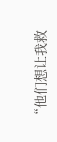“他们想让我救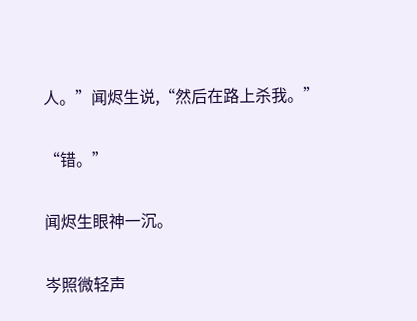人。”闻烬生说,“然后在路上杀我。”

“错。”

闻烬生眼神一沉。

岑照微轻声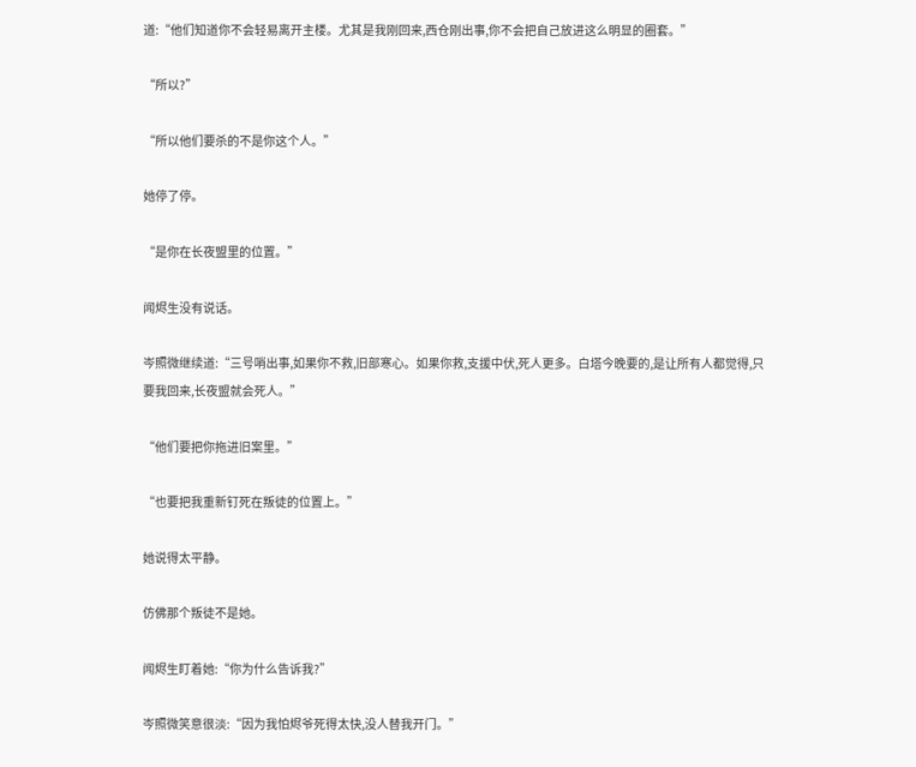道:“他们知道你不会轻易离开主楼。尤其是我刚回来,西仓刚出事,你不会把自己放进这么明显的圈套。”

“所以?”

“所以他们要杀的不是你这个人。”

她停了停。

“是你在长夜盟里的位置。”

闻烬生没有说话。

岑照微继续道:“三号哨出事,如果你不救,旧部寒心。如果你救,支援中伏,死人更多。白塔今晚要的,是让所有人都觉得,只要我回来,长夜盟就会死人。”

“他们要把你拖进旧案里。”

“也要把我重新钉死在叛徒的位置上。”

她说得太平静。

仿佛那个叛徒不是她。

闻烬生盯着她:“你为什么告诉我?”

岑照微笑意很淡:“因为我怕烬爷死得太快,没人替我开门。”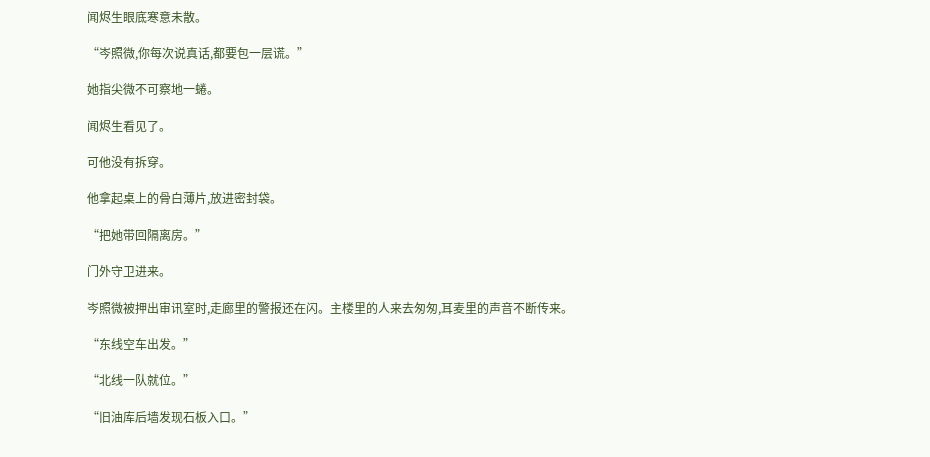闻烬生眼底寒意未散。

“岑照微,你每次说真话,都要包一层谎。”

她指尖微不可察地一蜷。

闻烬生看见了。

可他没有拆穿。

他拿起桌上的骨白薄片,放进密封袋。

“把她带回隔离房。”

门外守卫进来。

岑照微被押出审讯室时,走廊里的警报还在闪。主楼里的人来去匆匆,耳麦里的声音不断传来。

“东线空车出发。”

“北线一队就位。”

“旧油库后墙发现石板入口。”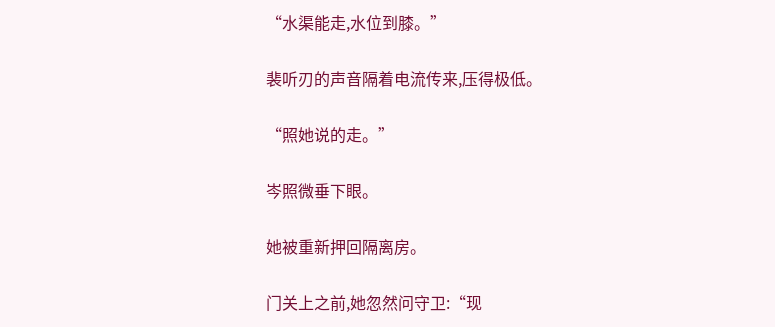“水渠能走,水位到膝。”

裴听刃的声音隔着电流传来,压得极低。

“照她说的走。”

岑照微垂下眼。

她被重新押回隔离房。

门关上之前,她忽然问守卫:“现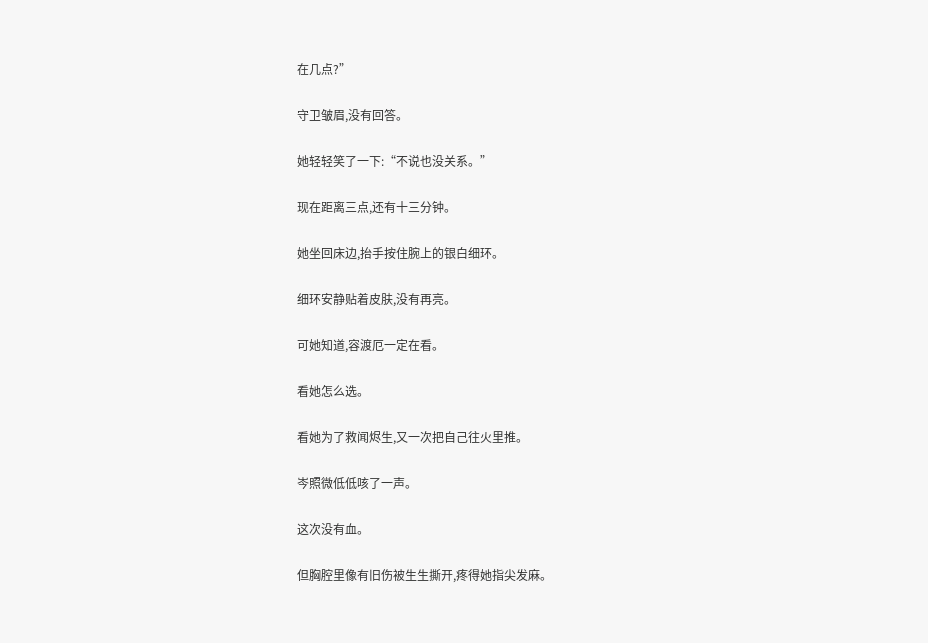在几点?”

守卫皱眉,没有回答。

她轻轻笑了一下:“不说也没关系。”

现在距离三点,还有十三分钟。

她坐回床边,抬手按住腕上的银白细环。

细环安静贴着皮肤,没有再亮。

可她知道,容渡厄一定在看。

看她怎么选。

看她为了救闻烬生,又一次把自己往火里推。

岑照微低低咳了一声。

这次没有血。

但胸腔里像有旧伤被生生撕开,疼得她指尖发麻。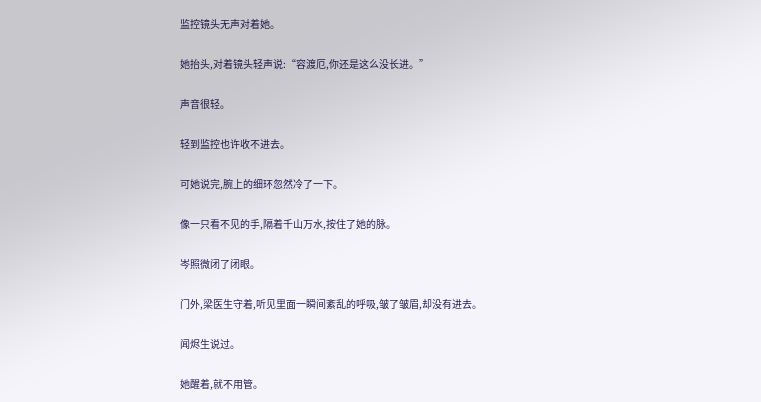监控镜头无声对着她。

她抬头,对着镜头轻声说:“容渡厄,你还是这么没长进。”

声音很轻。

轻到监控也许收不进去。

可她说完,腕上的细环忽然冷了一下。

像一只看不见的手,隔着千山万水,按住了她的脉。

岑照微闭了闭眼。

门外,梁医生守着,听见里面一瞬间紊乱的呼吸,皱了皱眉,却没有进去。

闻烬生说过。

她醒着,就不用管。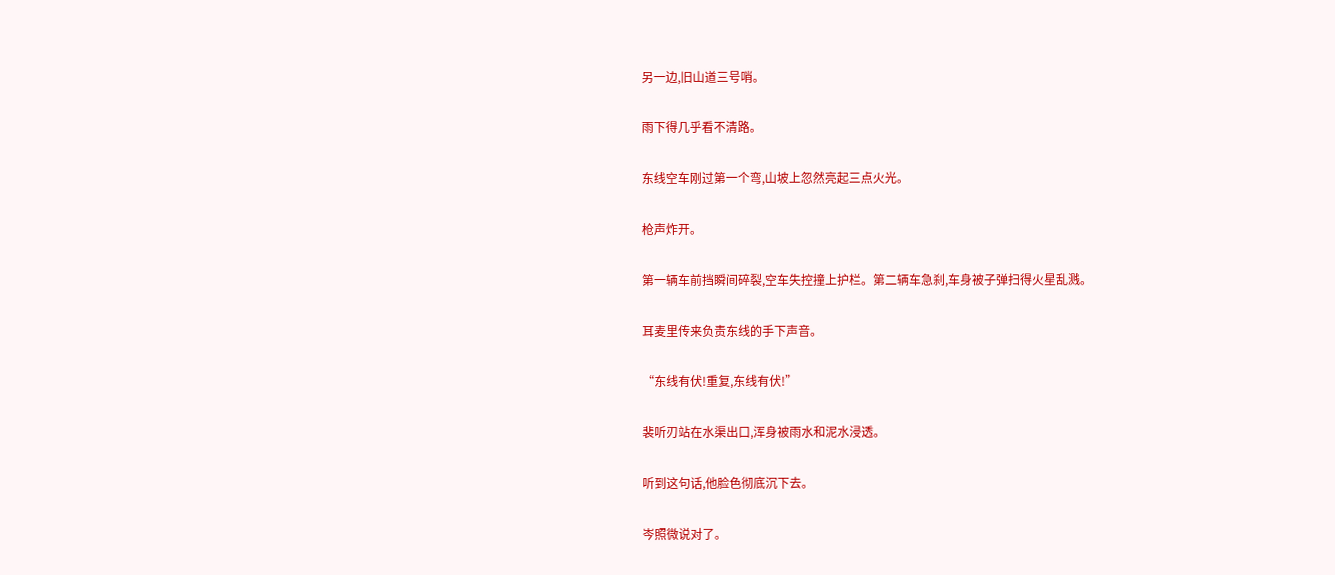另一边,旧山道三号哨。

雨下得几乎看不清路。

东线空车刚过第一个弯,山坡上忽然亮起三点火光。

枪声炸开。

第一辆车前挡瞬间碎裂,空车失控撞上护栏。第二辆车急刹,车身被子弹扫得火星乱溅。

耳麦里传来负责东线的手下声音。

“东线有伏!重复,东线有伏!”

裴听刃站在水渠出口,浑身被雨水和泥水浸透。

听到这句话,他脸色彻底沉下去。

岑照微说对了。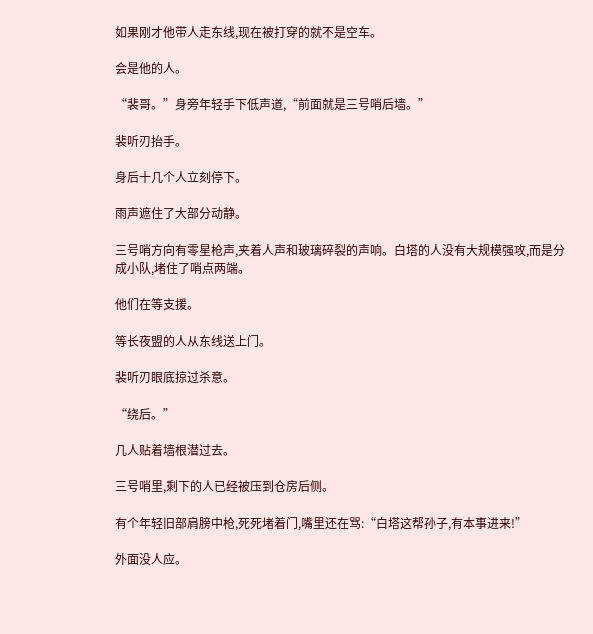如果刚才他带人走东线,现在被打穿的就不是空车。

会是他的人。

“裴哥。”身旁年轻手下低声道,“前面就是三号哨后墙。”

裴听刃抬手。

身后十几个人立刻停下。

雨声遮住了大部分动静。

三号哨方向有零星枪声,夹着人声和玻璃碎裂的声响。白塔的人没有大规模强攻,而是分成小队,堵住了哨点两端。

他们在等支援。

等长夜盟的人从东线送上门。

裴听刃眼底掠过杀意。

“绕后。”

几人贴着墙根潜过去。

三号哨里,剩下的人已经被压到仓房后侧。

有个年轻旧部肩膀中枪,死死堵着门,嘴里还在骂:“白塔这帮孙子,有本事进来!”

外面没人应。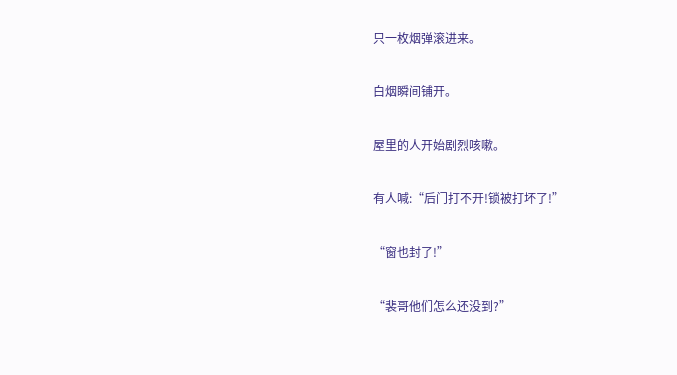只一枚烟弹滚进来。

白烟瞬间铺开。

屋里的人开始剧烈咳嗽。

有人喊:“后门打不开!锁被打坏了!”

“窗也封了!”

“裴哥他们怎么还没到?”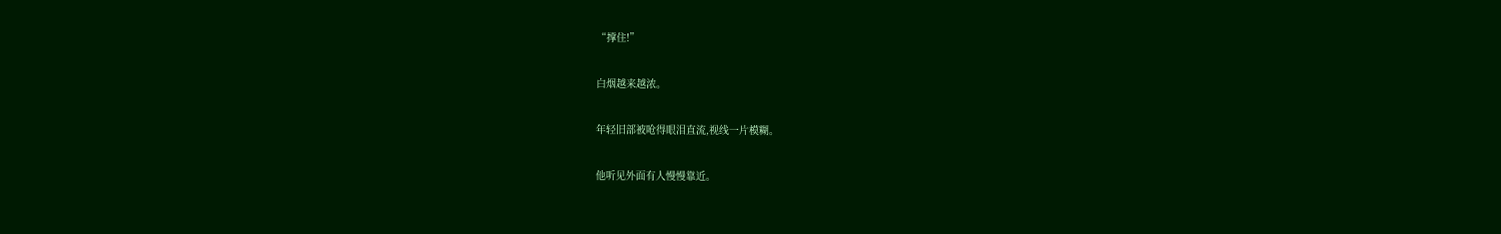“撑住!”

白烟越来越浓。

年轻旧部被呛得眼泪直流,视线一片模糊。

他听见外面有人慢慢靠近。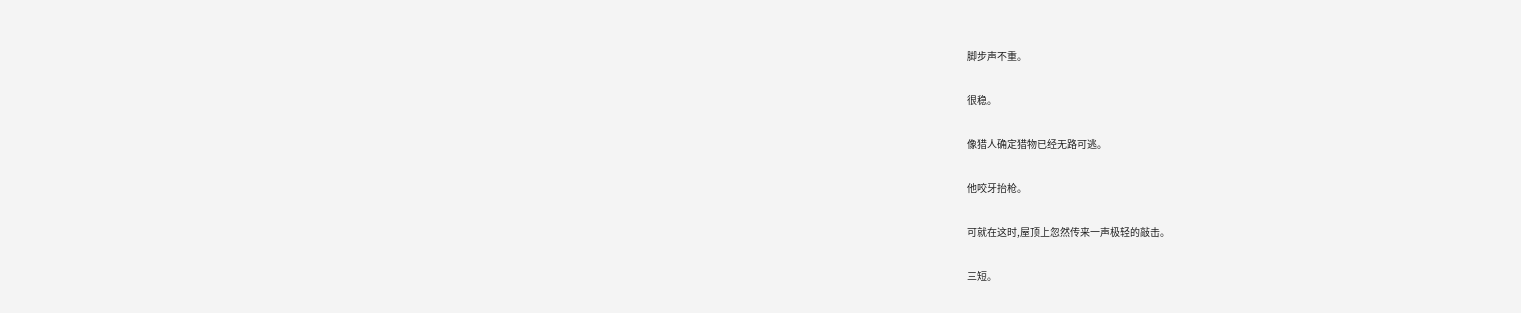脚步声不重。

很稳。

像猎人确定猎物已经无路可逃。

他咬牙抬枪。

可就在这时,屋顶上忽然传来一声极轻的敲击。

三短。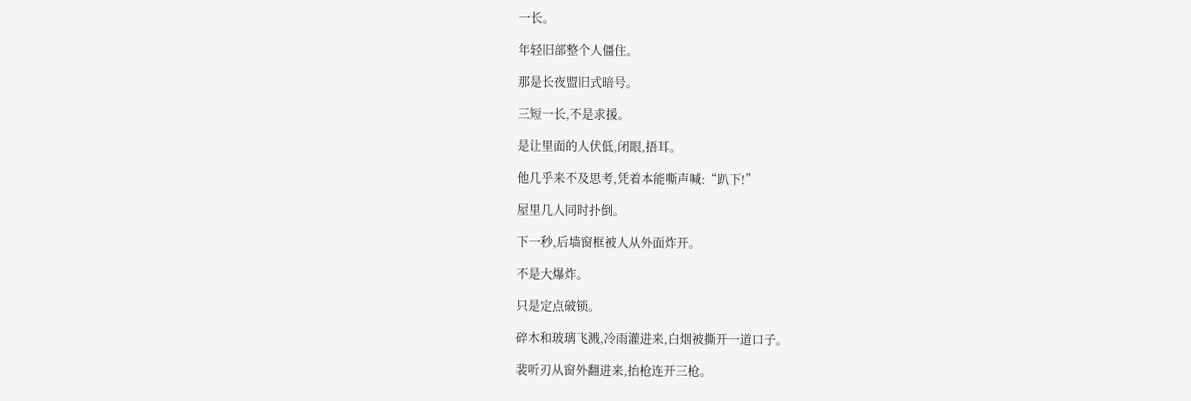一长。

年轻旧部整个人僵住。

那是长夜盟旧式暗号。

三短一长,不是求援。

是让里面的人伏低,闭眼,捂耳。

他几乎来不及思考,凭着本能嘶声喊:“趴下!”

屋里几人同时扑倒。

下一秒,后墙窗框被人从外面炸开。

不是大爆炸。

只是定点破锁。

碎木和玻璃飞溅,冷雨灌进来,白烟被撕开一道口子。

裴听刃从窗外翻进来,抬枪连开三枪。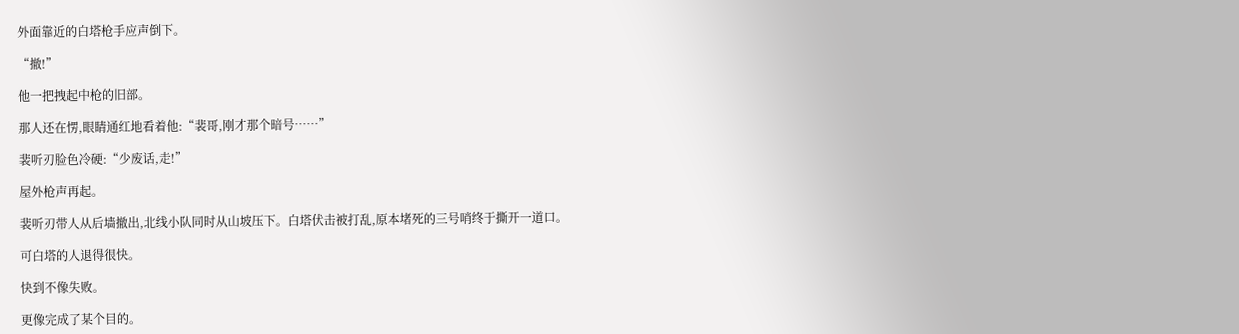外面靠近的白塔枪手应声倒下。

“撤!”

他一把拽起中枪的旧部。

那人还在愣,眼睛通红地看着他:“裴哥,刚才那个暗号……”

裴听刃脸色冷硬:“少废话,走!”

屋外枪声再起。

裴听刃带人从后墙撤出,北线小队同时从山坡压下。白塔伏击被打乱,原本堵死的三号哨终于撕开一道口。

可白塔的人退得很快。

快到不像失败。

更像完成了某个目的。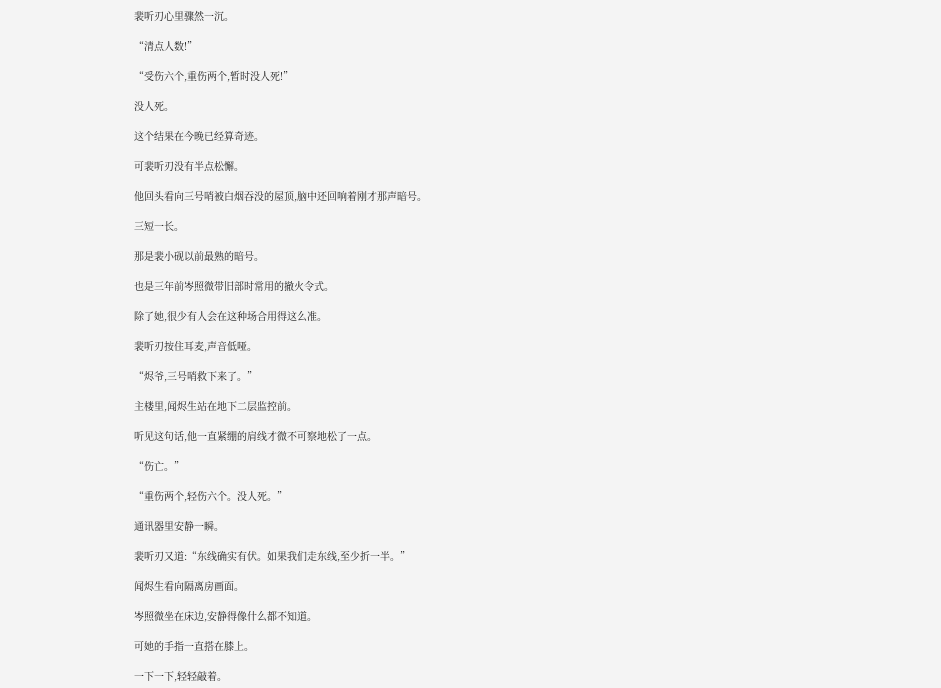裴听刃心里骤然一沉。

“清点人数!”

“受伤六个,重伤两个,暂时没人死!”

没人死。

这个结果在今晚已经算奇迹。

可裴听刃没有半点松懈。

他回头看向三号哨被白烟吞没的屋顶,脑中还回响着刚才那声暗号。

三短一长。

那是裴小砚以前最熟的暗号。

也是三年前岑照微带旧部时常用的撤火令式。

除了她,很少有人会在这种场合用得这么准。

裴听刃按住耳麦,声音低哑。

“烬爷,三号哨救下来了。”

主楼里,闻烬生站在地下二层监控前。

听见这句话,他一直紧绷的肩线才微不可察地松了一点。

“伤亡。”

“重伤两个,轻伤六个。没人死。”

通讯器里安静一瞬。

裴听刃又道:“东线确实有伏。如果我们走东线,至少折一半。”

闻烬生看向隔离房画面。

岑照微坐在床边,安静得像什么都不知道。

可她的手指一直搭在膝上。

一下一下,轻轻敲着。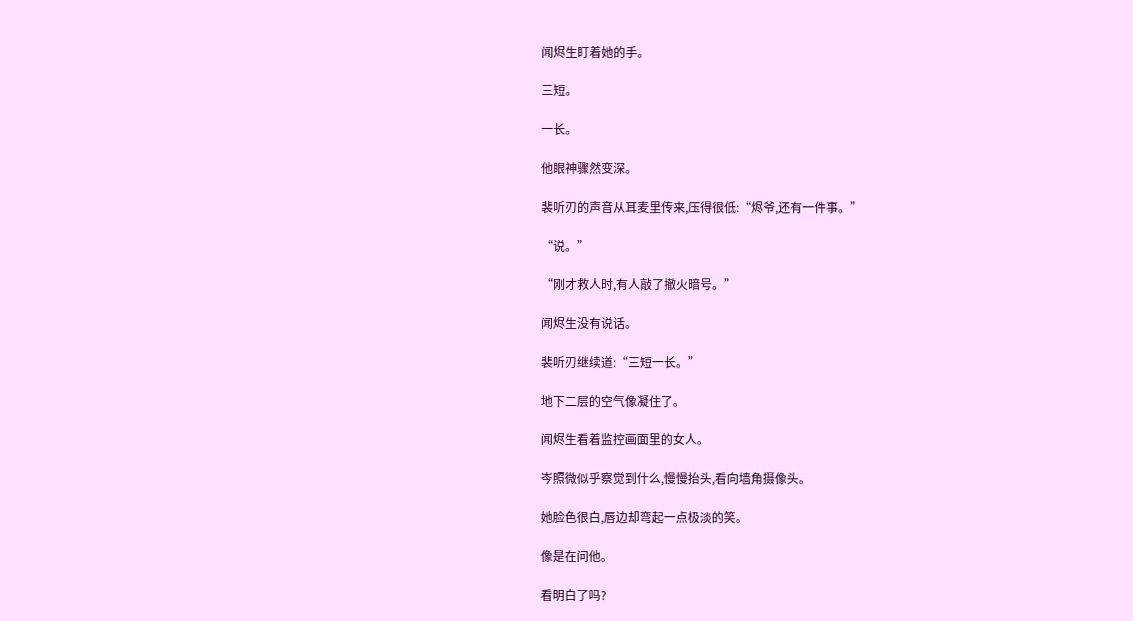闻烬生盯着她的手。

三短。

一长。

他眼神骤然变深。

裴听刃的声音从耳麦里传来,压得很低:“烬爷,还有一件事。”

“说。”

“刚才救人时,有人敲了撤火暗号。”

闻烬生没有说话。

裴听刃继续道:“三短一长。”

地下二层的空气像凝住了。

闻烬生看着监控画面里的女人。

岑照微似乎察觉到什么,慢慢抬头,看向墙角摄像头。

她脸色很白,唇边却弯起一点极淡的笑。

像是在问他。

看明白了吗?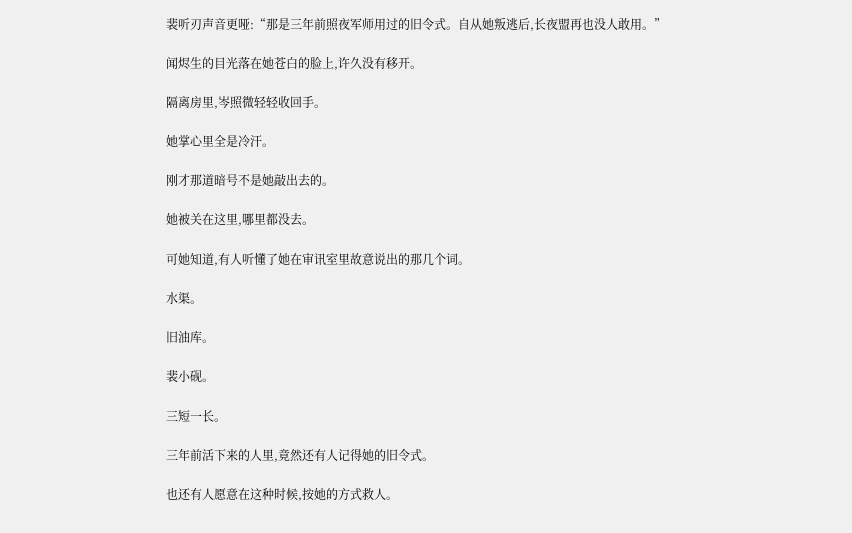裴听刃声音更哑:“那是三年前照夜军师用过的旧令式。自从她叛逃后,长夜盟再也没人敢用。”

闻烬生的目光落在她苍白的脸上,许久没有移开。

隔离房里,岑照微轻轻收回手。

她掌心里全是冷汗。

刚才那道暗号不是她敲出去的。

她被关在这里,哪里都没去。

可她知道,有人听懂了她在审讯室里故意说出的那几个词。

水渠。

旧油库。

裴小砚。

三短一长。

三年前活下来的人里,竟然还有人记得她的旧令式。

也还有人愿意在这种时候,按她的方式救人。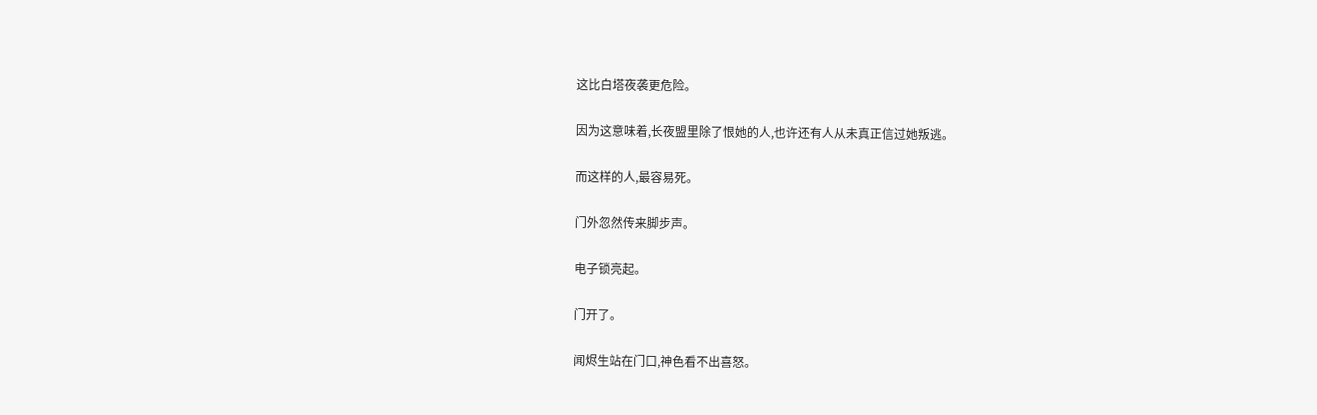这比白塔夜袭更危险。

因为这意味着,长夜盟里除了恨她的人,也许还有人从未真正信过她叛逃。

而这样的人,最容易死。

门外忽然传来脚步声。

电子锁亮起。

门开了。

闻烬生站在门口,神色看不出喜怒。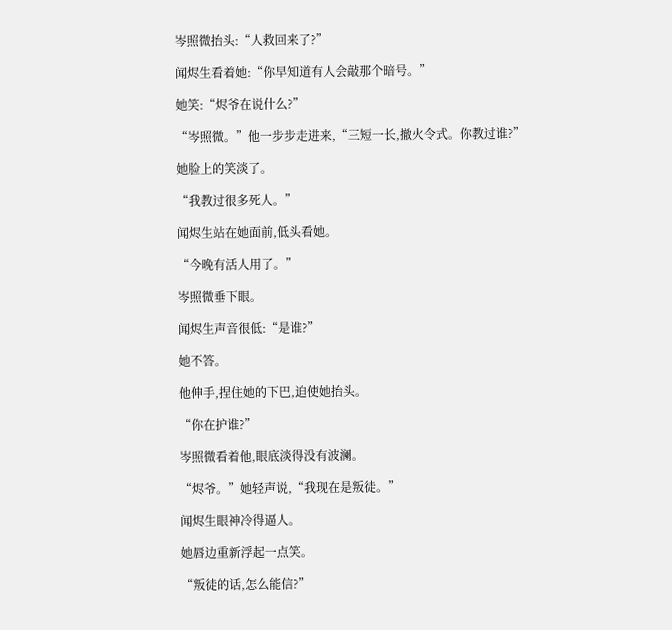岑照微抬头:“人救回来了?”

闻烬生看着她:“你早知道有人会敲那个暗号。”

她笑:“烬爷在说什么?”

“岑照微。”他一步步走进来,“三短一长,撤火令式。你教过谁?”

她脸上的笑淡了。

“我教过很多死人。”

闻烬生站在她面前,低头看她。

“今晚有活人用了。”

岑照微垂下眼。

闻烬生声音很低:“是谁?”

她不答。

他伸手,捏住她的下巴,迫使她抬头。

“你在护谁?”

岑照微看着他,眼底淡得没有波澜。

“烬爷。”她轻声说,“我现在是叛徒。”

闻烬生眼神冷得逼人。

她唇边重新浮起一点笑。

“叛徒的话,怎么能信?”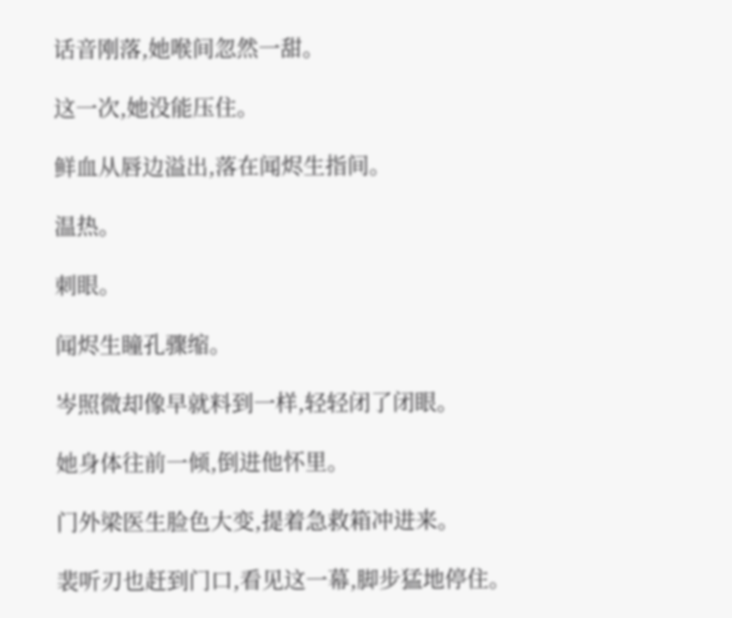话音刚落,她喉间忽然一甜。

这一次,她没能压住。

鲜血从唇边溢出,落在闻烬生指间。

温热。

刺眼。

闻烬生瞳孔骤缩。

岑照微却像早就料到一样,轻轻闭了闭眼。

她身体往前一倾,倒进他怀里。

门外梁医生脸色大变,提着急救箱冲进来。

裴听刃也赶到门口,看见这一幕,脚步猛地停住。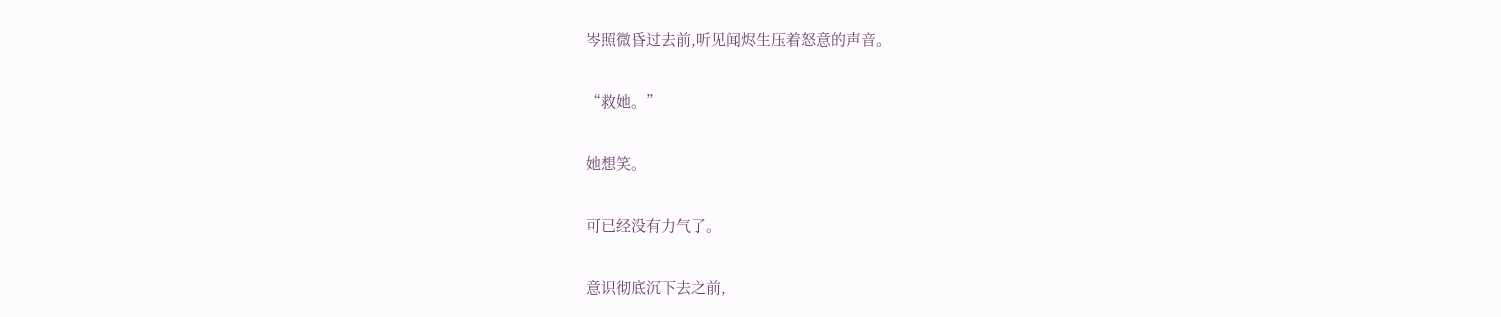岑照微昏过去前,听见闻烬生压着怒意的声音。

“救她。”

她想笑。

可已经没有力气了。

意识彻底沉下去之前,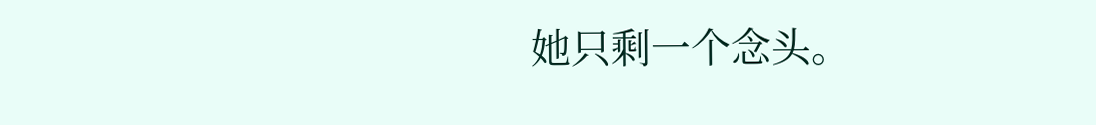她只剩一个念头。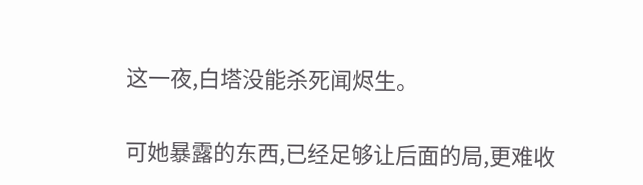这一夜,白塔没能杀死闻烬生。

可她暴露的东西,已经足够让后面的局,更难收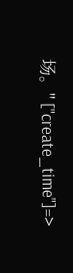场。" ["create_time"]=>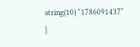string(10) "1786091437" }